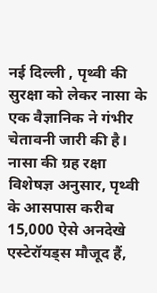नई दिल्ली , पृथ्वी की सुरक्षा को लेकर नासा के एक वैज्ञानिक ने गंभीर चेतावनी जारी की है। नासा की ग्रह रक्षा विशेषज्ञ अनुसार, पृथ्वी के आसपास करीब 15,000 ऐसे अनदेखे एस्टेरॉयड्स मौजूद हैं,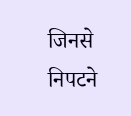जिनसे निपटने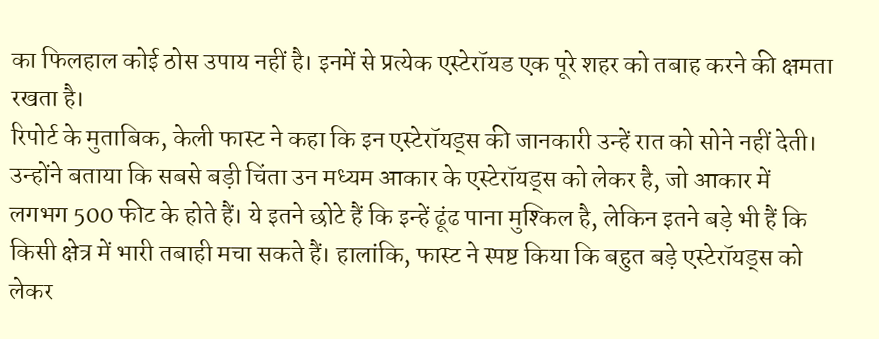का फिलहाल कोई ठोस उपाय नहीं है। इनमें से प्रत्येक एस्टेरॉयड एक पूरे शहर को तबाह करने की क्षमता रखता है।
रिपोर्ट के मुताबिक, केली फास्ट ने कहा कि इन एस्टेरॉयड्स की जानकारी उन्हें रात को सोने नहीं देती। उन्होंने बताया कि सबसे बड़ी चिंता उन मध्यम आकार के एस्टेरॉयड्स को लेकर है, जो आकार में लगभग 500 फीट के होते हैं। ये इतने छोटे हैं कि इन्हें ढूंढ पाना मुश्किल है, लेकिन इतने बड़े भी हैं कि किसी क्षेत्र में भारी तबाही मचा सकते हैं। हालांकि, फास्ट ने स्पष्ट किया कि बहुत बड़े एस्टेरॉयड्स को लेकर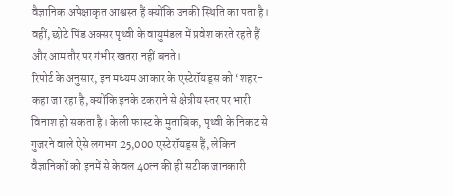वैज्ञानिक अपेक्षाकृत आश्वस्त हैं क्योंकि उनकी स्थिति का पता है। वहीं, छोटे पिंड अक्सर पृथ्वी के वायुमंडल में प्रवेश करते रहते हैं और आमतौर पर गंभीर खतरा नहीं बनते।
रिपोर्ट के अनुसार, इन मध्यम आकार के एस्टेरॉयड्स को ‘शहर- कहा जा रहा है, क्योंकि इनके टकराने से क्षेत्रीय स्तर पर भारी विनाश हो सकता है। केली फास्ट के मुताबिक, पृथ्वी के निकट से गुजरने वाले ऐसे लगभग 25,000 एस्टेरॉयड्स हैं, लेकिन वैज्ञानिकों को इनमें से केवल 40त्न की ही सटीक जानकारी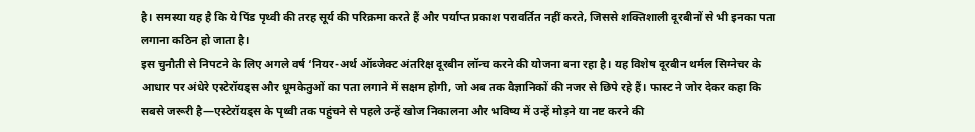है। समस्या यह है कि ये पिंड पृथ्वी की तरह सूर्य की परिक्रमा करते हैं और पर्याप्त प्रकाश परावर्तित नहीं करते, जिससे शक्तिशाली दूरबीनों से भी इनका पता लगाना कठिन हो जाता है।
इस चुनौती से निपटने के लिए अगले वर्ष ‘नियर-अर्थ ऑब्जेक्ट अंतरिक्ष दूरबीन लॉन्च करने की योजना बना रहा है। यह विशेष दूरबीन थर्मल सिग्नेचर के आधार पर अंधेरे एस्टेरॉयड्स और धूमकेतुओं का पता लगाने में सक्षम होगी, जो अब तक वैज्ञानिकों की नजर से छिपे रहे हैं। फास्ट ने जोर देकर कहा कि सबसे जरूरी है—एस्टेरॉयड्स के पृथ्वी तक पहुंचने से पहले उन्हें खोज निकालना और भविष्य में उन्हें मोड़ने या नष्ट करने की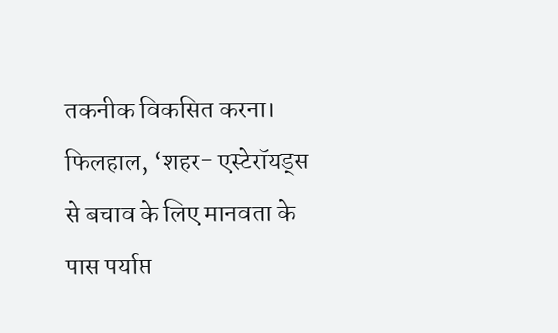तकनीक विकसित करना। फिलहाल, ‘शहर- एस्टेरॉयड्स से बचाव के लिए मानवता के पास पर्याप्त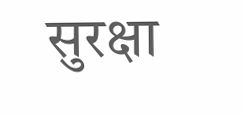सुरक्षा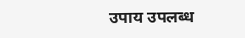उपाय उपलब्ध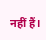नहीं हैं।